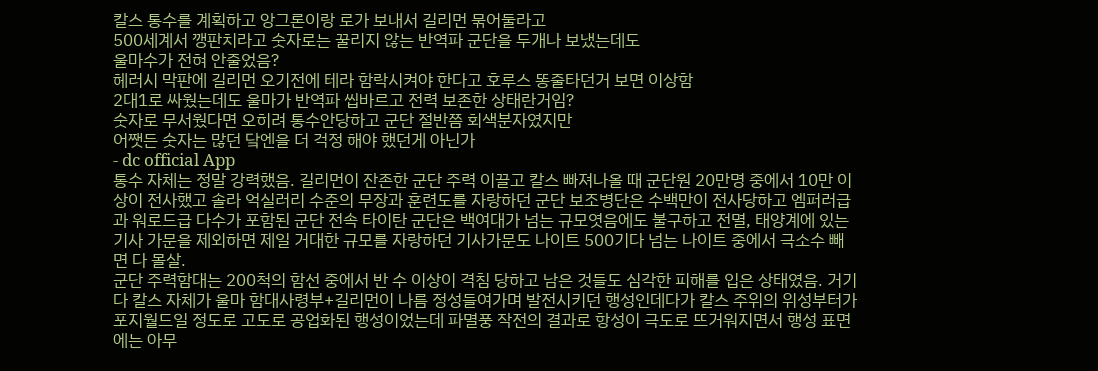칼스 통수를 계획하고 앙그론이랑 로가 보내서 길리먼 묶어둘라고
500세계서 깽판치라고 숫자로는 꿀리지 않는 반역파 군단을 두개나 보냈는데도
울마수가 전혀 안줄었음?
헤러시 막판에 길리먼 오기전에 테라 함락시켜야 한다고 호루스 똥줄타던거 보면 이상함
2대1로 싸웠는데도 울마가 반역파 씹바르고 전력 보존한 상태란거임?
숫자로 무서웠다면 오히려 통수안당하고 군단 절반쯤 회색분자였지만
어쨋든 숫자는 많던 닼엔을 더 걱정 해야 했던게 아닌가
- dc official App
통수 자체는 정말 강력했음. 길리먼이 잔존한 군단 주력 이끌고 칼스 빠져나올 때 군단원 20만명 중에서 10만 이상이 전사했고 솔라 억실러리 수준의 무장과 훈련도를 자랑하던 군단 보조병단은 수백만이 전사당하고 엠퍼러급과 워로드급 다수가 포함된 군단 전속 타이탄 군단은 백여대가 넘는 규모엿음에도 불구하고 전멸, 태양계에 있는 기사 가문을 제외하면 제일 거대한 규모를 자랑하던 기사가문도 나이트 500기다 넘는 나이트 중에서 극소수 빼면 다 몰살.
군단 주력함대는 200척의 함선 중에서 반 수 이상이 격침 당하고 남은 것들도 심각한 피해를 입은 상태였음. 거기다 칼스 자체가 울마 함대사령부+길리먼이 나름 정성들여가며 발전시키던 행성인데다가 칼스 주위의 위성부터가 포지월드일 정도로 고도로 공업화된 행성이었는데 파멸풍 작전의 결과로 항성이 극도로 뜨거워지면서 행성 표면에는 아무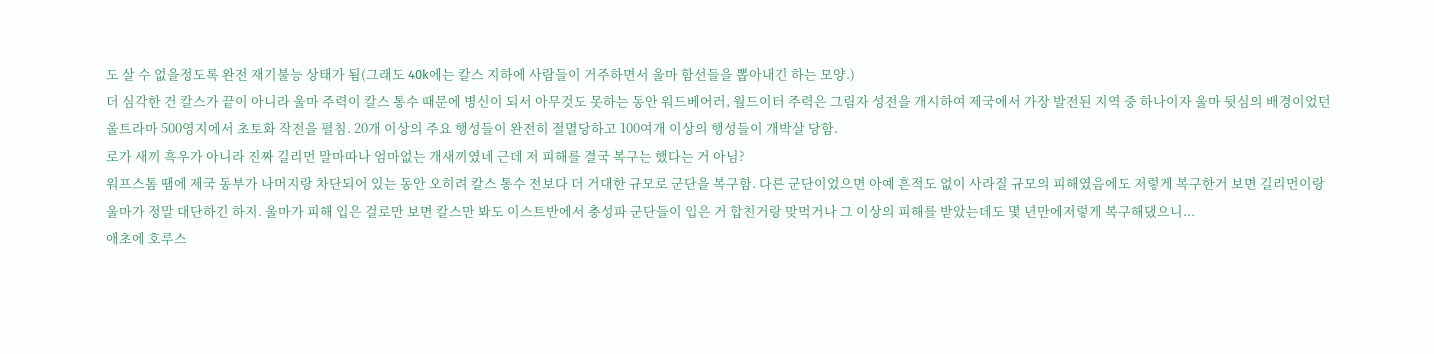도 살 수 없을정도록 완전 재기불능 상태가 됨(그래도 40k에는 칼스 지하에 사람들이 거주하면서 울마 함선들을 뽑아내긴 하는 모양.)
더 심각한 건 칼스가 끝이 아니라 울마 주력이 칼스 통수 때문에 병신이 되서 아무것도 못하는 동안 워드베어러, 월드이터 주력은 그림자 성전을 개시하여 제국에서 가장 발전된 지역 중 하나이자 울마 뒷심의 배경이었던 울트라마 500영지에서 초토화 작전을 펼침. 20개 이상의 주요 행성들이 완전히 절멸당하고 100여개 이상의 행성들이 개박살 당함.
로가 새끼 흑우가 아니라 진짜 길리먼 말마따나 엄마없는 개새끼였네 근데 저 피해를 결국 복구는 했다는 거 아님?
워프스톰 땜에 제국 동부가 나머지랑 차단되어 있는 동안 오히려 칼스 통수 전보다 더 거대한 규모로 군단을 복구함. 다른 군단이었으면 아예 흔적도 없이 사라질 규모의 피해였음에도 저렇게 복구한거 보면 길리먼이랑 울마가 정말 대단하긴 하지. 울마가 피해 입은 걸로만 보면 칼스만 봐도 이스트반에서 충성파 군단들이 입은 거 합친거랑 맞먹거나 그 이상의 피해를 받았는데도 몇 년만에저렇게 복구해댔으니...
애초에 호루스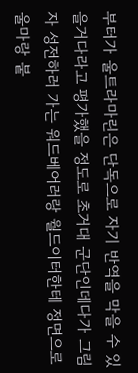부터가 울트라마린은 단독으로 자기 반역을 막을 수 있을거다라고 평가했을 정도로 초거대 군단인데다가 그림자 성전하러 가는 워드베어러랑 월드이터한테 정면으로 울마랑 붙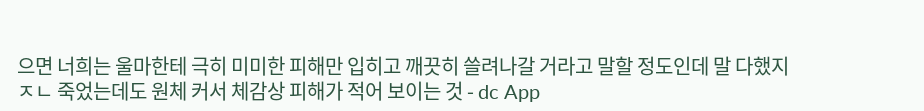으면 너희는 울마한테 극히 미미한 피해만 입히고 깨끗히 쓸려나갈 거라고 말할 정도인데 말 다했지
ㅈㄴ 죽었는데도 원체 커서 체감상 피해가 적어 보이는 것 - dc App